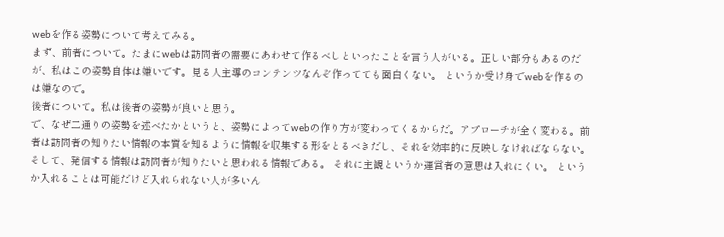webを作る姿勢について考えてみる。
まず、前者について。たまにwebは訪問者の需要にあわせて作るべしといったことを言う人がいる。正しい部分もあるのだが、私はこの姿勢自体は嫌いです。見る人主導のコンテンツなんぞ作ってても面白くない。 というか受け身でwebを作るのは嫌なので。
後者について。私は後者の姿勢が良いと思う。
で、なぜ二通りの姿勢を述べたかというと、姿勢によってwebの作り方が変わってくるからだ。アプローチが全く変わる。前者は訪問者の知りたい情報の本質を知るように情報を収集する形をとるべきだし、それを効率的に反映しなければならない。 そして、発信する情報は訪問者が知りたいと思われる情報である。 それに主観というか運営者の意思は入れにくい。 というか入れることは可能だけど入れられない人が多いん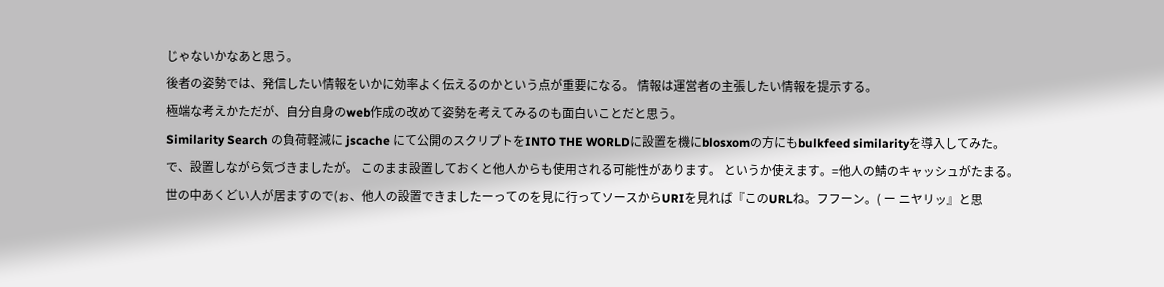じゃないかなあと思う。
後者の姿勢では、発信したい情報をいかに効率よく伝えるのかという点が重要になる。 情報は運営者の主張したい情報を提示する。
極端な考えかただが、自分自身のweb作成の改めて姿勢を考えてみるのも面白いことだと思う。
Similarity Search の負荷軽減に jscache にて公開のスクリプトをINTO THE WORLDに設置を機にblosxomの方にもbulkfeed similarityを導入してみた。
で、設置しながら気づきましたが。 このまま設置しておくと他人からも使用される可能性があります。 というか使えます。=他人の鯖のキャッシュがたまる。
世の中あくどい人が居ますので(ぉ、他人の設置できましたーってのを見に行ってソースからURIを見れば『このURLね。フフーン。( ー ニヤリッ』と思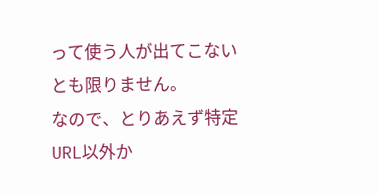って使う人が出てこないとも限りません。
なので、とりあえず特定URL以外か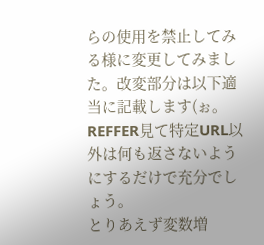らの使用を禁止してみる様に変更してみました。改変部分は以下適当に記載します(ぉ。 REFFER見て特定URL以外は何も返さないようにするだけで充分でしょう。
とりあえず変数増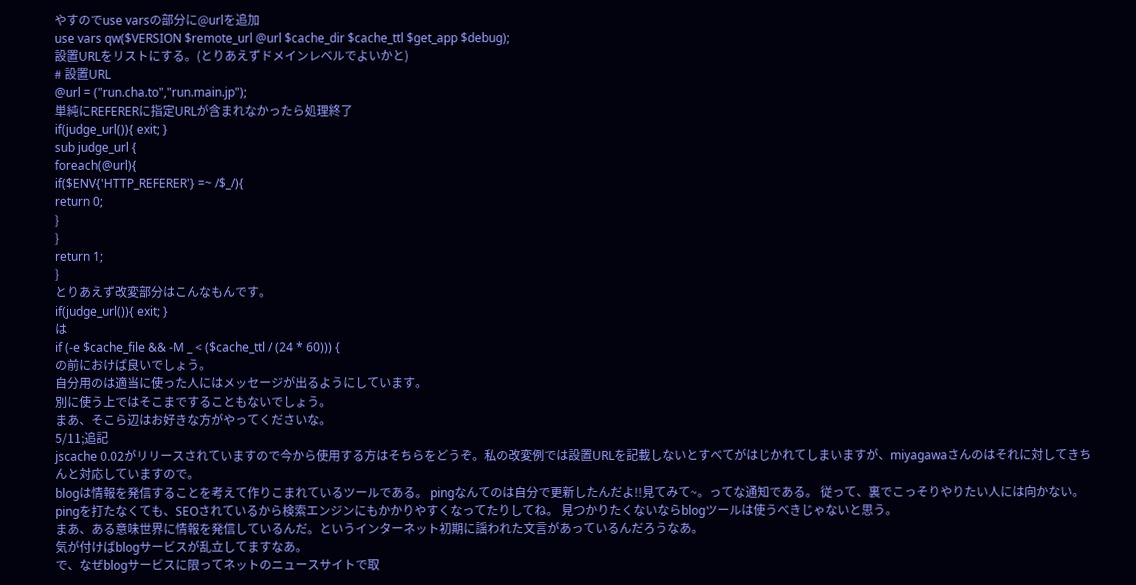やすのでuse varsの部分に@urlを追加
use vars qw($VERSION $remote_url @url $cache_dir $cache_ttl $get_app $debug);
設置URLをリストにする。(とりあえずドメインレベルでよいかと)
# 設置URL
@url = ("run.cha.to","run.main.jp");
単純にREFERERに指定URLが含まれなかったら処理終了
if(judge_url()){ exit; }
sub judge_url {
foreach(@url){
if($ENV{'HTTP_REFERER'} =~ /$_/){
return 0;
}
}
return 1;
}
とりあえず改変部分はこんなもんです。
if(judge_url()){ exit; }
は
if (-e $cache_file && -M _ < ($cache_ttl / (24 * 60))) {
の前におけば良いでしょう。
自分用のは適当に使った人にはメッセージが出るようにしています。
別に使う上ではそこまですることもないでしょう。
まあ、そこら辺はお好きな方がやってくださいな。
5/11;追記
jscache 0.02がリリースされていますので今から使用する方はそちらをどうぞ。私の改変例では設置URLを記載しないとすべてがはじかれてしまいますが、miyagawaさんのはそれに対してきちんと対応していますので。
blogは情報を発信することを考えて作りこまれているツールである。 pingなんてのは自分で更新したんだよ!!見てみて~。ってな通知である。 従って、裏でこっそりやりたい人には向かない。pingを打たなくても、SEOされているから検索エンジンにもかかりやすくなってたりしてね。 見つかりたくないならblogツールは使うべきじゃないと思う。
まあ、ある意味世界に情報を発信しているんだ。というインターネット初期に謡われた文言があっているんだろうなあ。
気が付けばblogサービスが乱立してますなあ。
で、なぜblogサービスに限ってネットのニュースサイトで取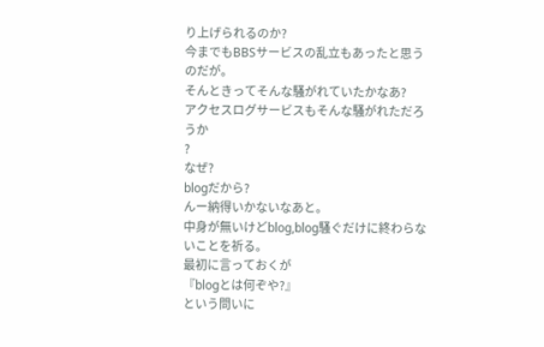り上げられるのか?
今までもBBSサービスの乱立もあったと思うのだが。
そんときってそんな騒がれていたかなあ?
アクセスログサービスもそんな騒がれただろうか
?
なぜ?
blogだから?
んー納得いかないなあと。
中身が無いけどblog,blog騒ぐだけに終わらないことを祈る。
最初に言っておくが
『blogとは何ぞや?』
という問いに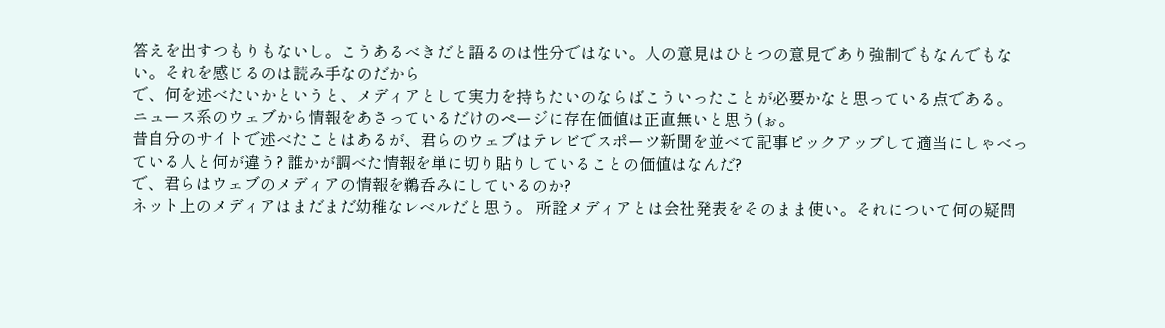答えを出すつもりもないし。こうあるべきだと語るのは性分ではない。人の意見はひとつの意見であり強制でもなんでもない。それを感じるのは読み手なのだから
で、何を述べたいかというと、メディアとして実力を持ちたいのならばこういったことが必要かなと思っている点である。
ニュース系のウェブから情報をあさっているだけのページに存在価値は正直無いと思う(ぉ。
昔自分のサイトで述べたことはあるが、君らのウェブはテレビでスポーツ新聞を並べて記事ピックアップして適当にしゃべっている人と何が違う? 誰かが調べた情報を単に切り貼りしていることの価値はなんだ?
で、君らはウェブのメディアの情報を鵜呑みにしているのか?
ネット上のメディアはまだまだ幼稚なレベルだと思う。 所詮メディアとは会社発表をそのまま使い。それについて何の疑問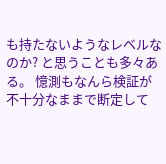も持たないようなレベルなのか? と思うことも多々ある。 憶測もなんら検証が不十分なままで断定して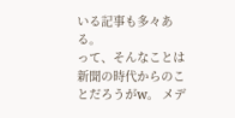いる記事も多々ある。
って、そんなことは新聞の時代からのことだろうがw。 メデ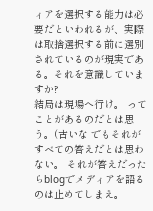ィアを選択する能力は必要だといわれるが、実際は取捨選択する前に選別されているのが現実である。それを意識していますか?
結局は現場へ行け。 ってことがあるのだとは思う。(古いな でもそれがすべての答えだとは思わない。 それが答えだったらblogでメディアを語るのは止めてしまえ。